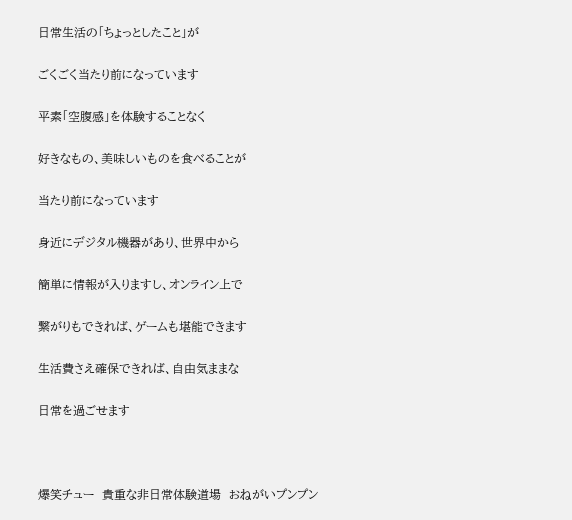日常生活の「ちょっとしたこと」が

ごくごく当たり前になっています

平素「空腹感」を体験することなく

好きなもの、美味しいものを食べることが

当たり前になっています

身近にデジタル機器があり、世界中から

簡単に情報が入りますし、オンライン上で

繋がりもできれば、ゲームも堪能できます

生活費さえ確保できれば、自由気ままな

日常を過ごせます



爆笑チュー  貴重な非日常体験道場  おねがいプンプン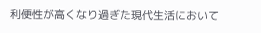利便性が高くなり過ぎた現代生活において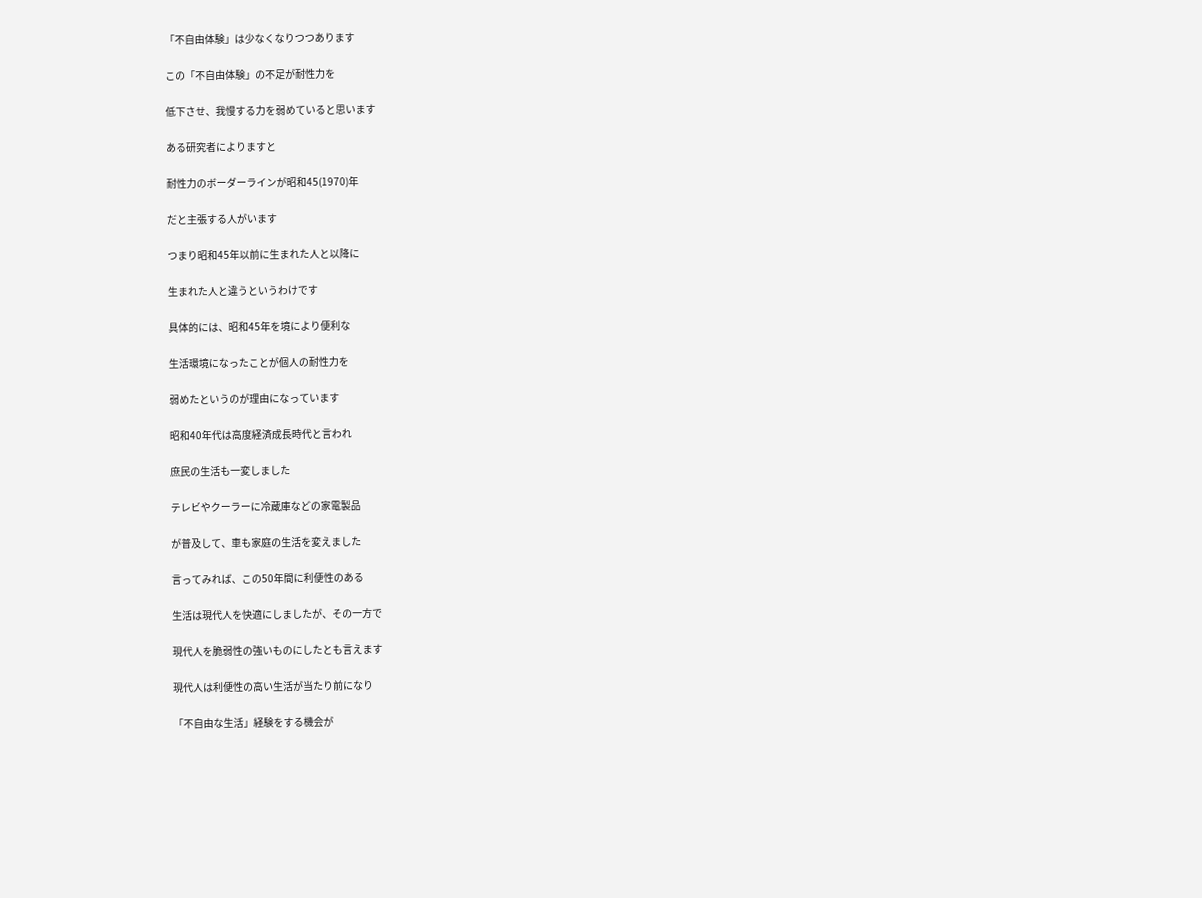「不自由体験」は少なくなりつつあります

この「不自由体験」の不足が耐性力を

低下させ、我慢する力を弱めていると思います

ある研究者によりますと

耐性力のボーダーラインが昭和45(1970)年

だと主張する人がいます

つまり昭和45年以前に生まれた人と以降に

生まれた人と違うというわけです

具体的には、昭和45年を境により便利な

生活環境になったことが個人の耐性力を

弱めたというのが理由になっています

昭和40年代は高度経済成長時代と言われ

庶民の生活も一変しました

テレビやクーラーに冷蔵庫などの家電製品

が普及して、車も家庭の生活を変えました

言ってみれば、この50年間に利便性のある

生活は現代人を快適にしましたが、その一方で

現代人を脆弱性の強いものにしたとも言えます

現代人は利便性の高い生活が当たり前になり

「不自由な生活」経験をする機会が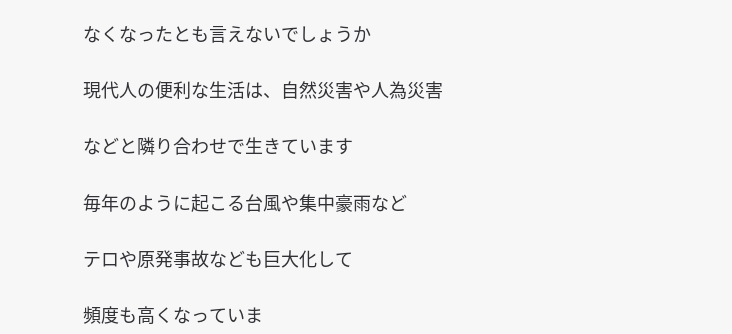なくなったとも言えないでしょうか

現代人の便利な生活は、自然災害や人為災害

などと隣り合わせで生きています

毎年のように起こる台風や集中豪雨など

テロや原発事故なども巨大化して

頻度も高くなっていま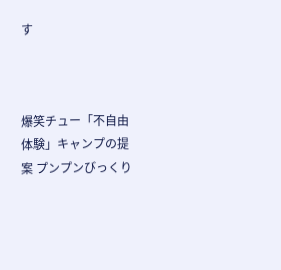す



爆笑チュー「不自由体験」キャンプの提案 プンプンびっくり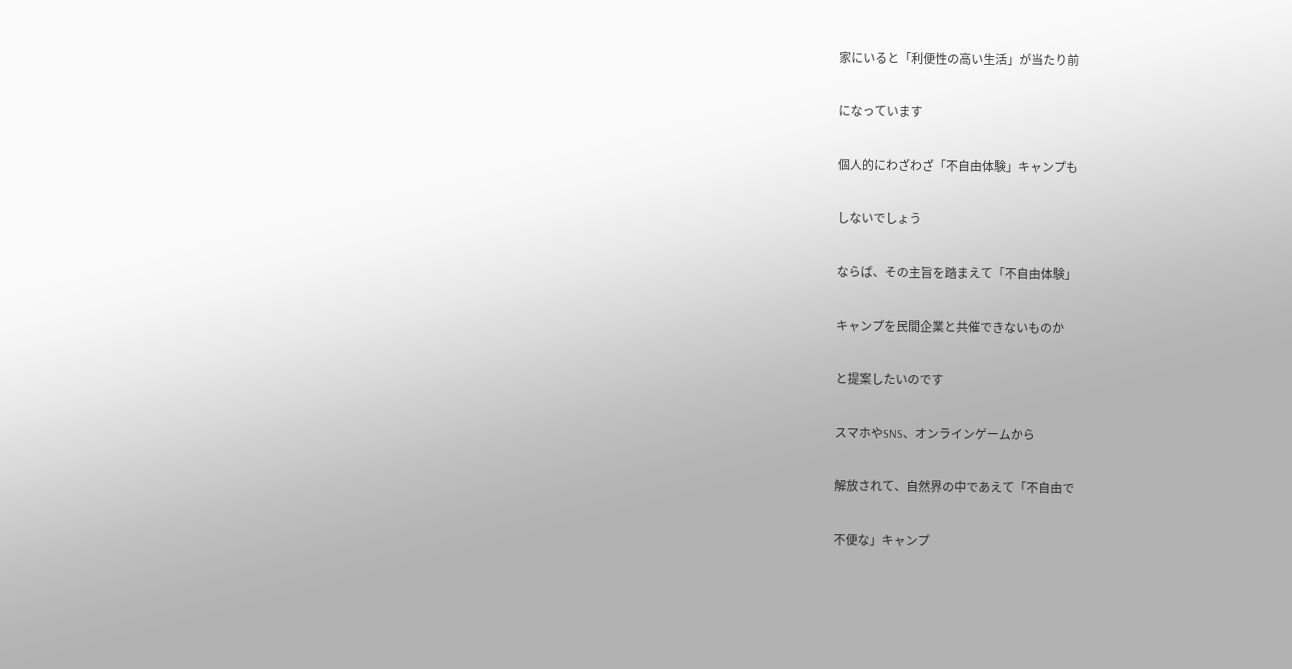家にいると「利便性の高い生活」が当たり前

になっています

個人的にわざわざ「不自由体験」キャンプも

しないでしょう

ならば、その主旨を踏まえて「不自由体験」

キャンプを民間企業と共催できないものか

と提案したいのです

スマホやSNS、オンラインゲームから

解放されて、自然界の中であえて「不自由で

不便な」キャンプ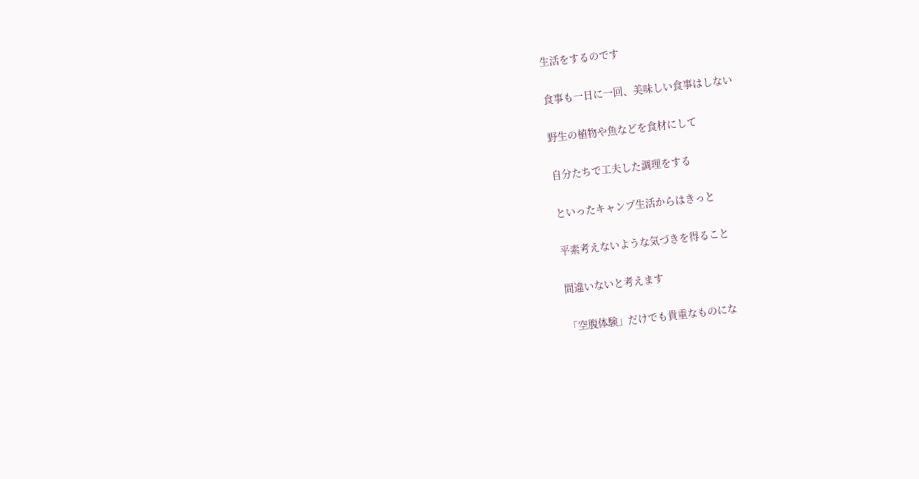生活をするのです

食事も一日に一回、美味しい食事はしない

野生の植物や魚などを食材にして

自分たちで工夫した調理をする

といったキャンプ生活からはきっと

平素考えないような気づきを得ること

間違いないと考えます

「空腹体験」だけでも貴重なものにな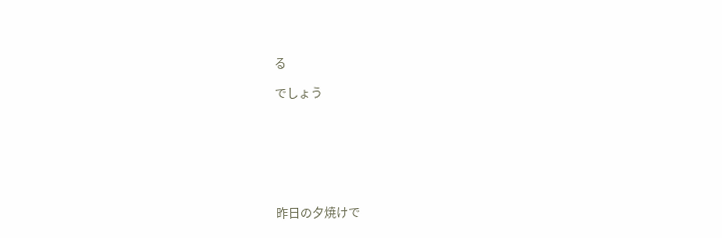る

でしょう







昨日の夕焼けで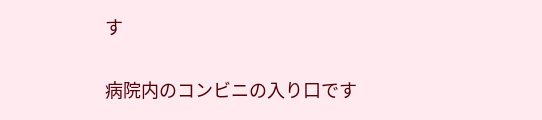す

病院内のコンビニの入り口です